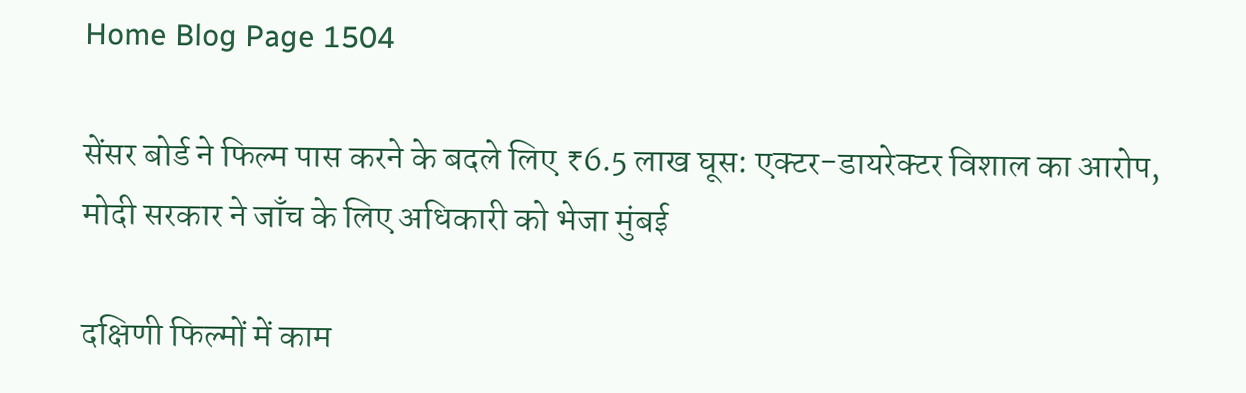Home Blog Page 1504

सेंसर बोर्ड ने फिल्म पास करने के बदले लिए ₹6.5 लाख घूस: एक्टर-डायरेक्टर विशाल का आरोप, मोदी सरकार ने जाँच के लिए अधिकारी को भेजा मुंबई

दक्षिणी फिल्मों में काम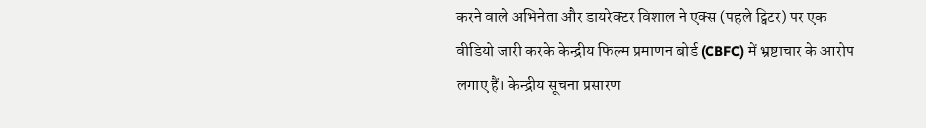करने वाले अभिनेता और डायरेक्टर विशाल ने एक्स (पहले ट्विटर) पर एक वीडियो जारी करके केन्द्रीय फिल्म प्रमाणन बोर्ड (CBFC) में भ्रष्टाचार के आरोप लगाए हैं। केन्द्रीय सूचना प्रसारण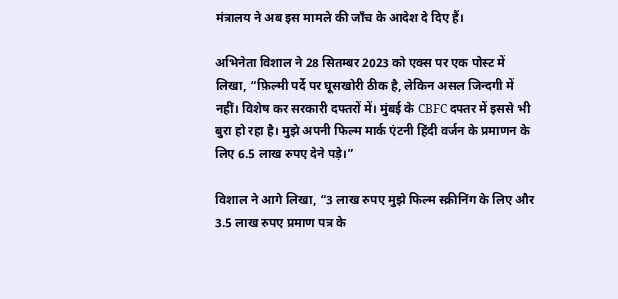मंत्रालय ने अब इस मामले की जाँच के आदेश दे दिए हैं।

अभिनेता विशाल ने 28 सितम्बर 2023 को एक्स पर एक पोस्ट में लिखा, “फ़िल्मी पर्दे पर घूसखोरी ठीक है, लेकिन असल जिन्दगी में नहीं। विशेष कर सरकारी दफ्तरों में। मुंबई के CBFC दफ्तर में इससे भी बुरा हो रहा है। मुझे अपनी फिल्म मार्क एंटनी हिंदी वर्जन के प्रमाणन के लिए 6.5 लाख रुपए देने पड़े।”

विशाल ने आगे लिखा, “3 लाख रुपए मुझे फिल्म स्क्रीनिंग के लिए और 3.5 लाख रुपए प्रमाण पत्र के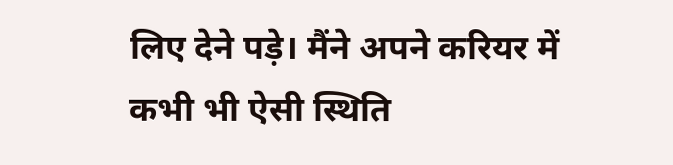लिए देने पड़े। मैंने अपने करियर में कभी भी ऐसी स्थिति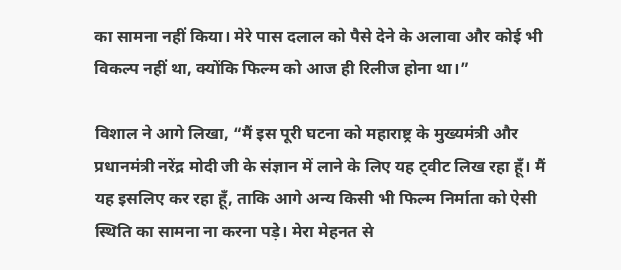का सामना नहीं किया। मेरे पास दलाल को पैसे देने के अलावा और कोई भी विकल्प नहीं था, क्योंकि फिल्म को आज ही रिलीज होना था।”

विशाल ने आगे लिखा, “मैं इस पूरी घटना को महाराष्ट्र के मुख्यमंत्री और प्रधानमंत्री नरेंद्र मोदी जी के संज्ञान में लाने के लिए यह ट्वीट लिख रहा हूँ। मैं यह इसलिए कर रहा हूँ, ताकि आगे अन्य किसी भी फिल्म निर्माता को ऐसी स्थिति का सामना ना करना पड़े। मेरा मेहनत से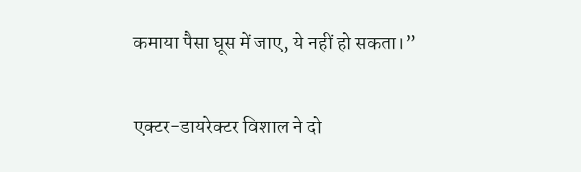कमाया पैसा घूस में जाए, ये नहीं हो सकता।”

एक्टर-डायरेक्टर विशाल ने दो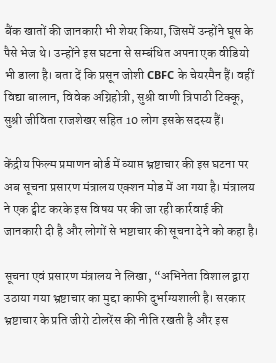बैंक खातों की जानकारी भी शेयर किया, जिसमें उन्होंने घूस के पैसे भेज थे। उन्होंने इस घटना से सम्बंधित अपना एक वीडियो भी डाला है। बता दें कि प्रसून जोशी CBFC के चेयरमैन हैं। वहीं विद्या बालान, विवेक अग्निहोत्री, सुश्री वाणी त्रिपाठी टिक्कू, सुश्री जीविता राजशेखर सहित 10 लोग इसके सदस्य हैं।

केंद्रीय फिल्म प्रमाणन बोर्ड में व्याप्त भ्रष्टाचार की इस घटना पर अब सूचना प्रसारण मंत्रालय एक्शन मोड में आ गया है। मंत्रालय ने एक ट्वीट करके इस विषय पर की जा रही कार्रवाई की जानकारी दी है और लोगों से भष्टाचार की सूचना देने को कहा है।

सूचना एवं प्रसारण मंत्रालय ने लिखा, “अभिनेता विशाल द्वारा उठाया गया भ्रष्टाचार का मुद्दा काफी दुर्भाग्यशाली है। सरकार भ्रष्टाचार के प्रति जीरो टोलरेंस की नीति रखती है और इस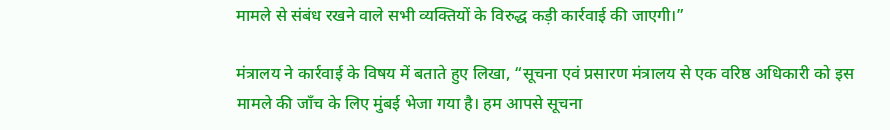मामले से संबंध रखने वाले सभी व्यक्तियों के विरुद्ध कड़ी कार्रवाई की जाएगी।”

मंत्रालय ने कार्रवाई के विषय में बताते हुए लिखा, “सूचना एवं प्रसारण मंत्रालय से एक वरिष्ठ अधिकारी को इस मामले की जाँच के लिए मुंबई भेजा गया है। हम आपसे सूचना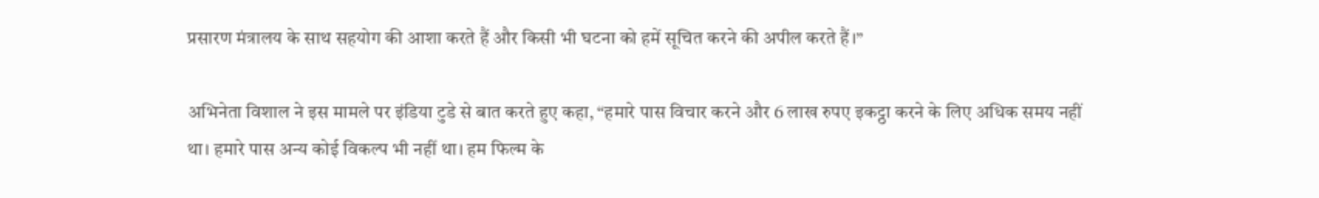प्रसारण मंत्रालय के साथ सहयोग की आशा करते हैं और किसी भी घटना को हमें सूचित करने की अपील करते हैं।”

अभिनेता विशाल ने इस मामले पर इंडिया टुडे से बात करते हुए कहा, “हमारे पास विचार करने और 6 लाख रुपए इकट्ठा करने के लिए अधिक समय नहीं था। हमारे पास अन्य कोई विकल्प भी नहीं था। हम फिल्म के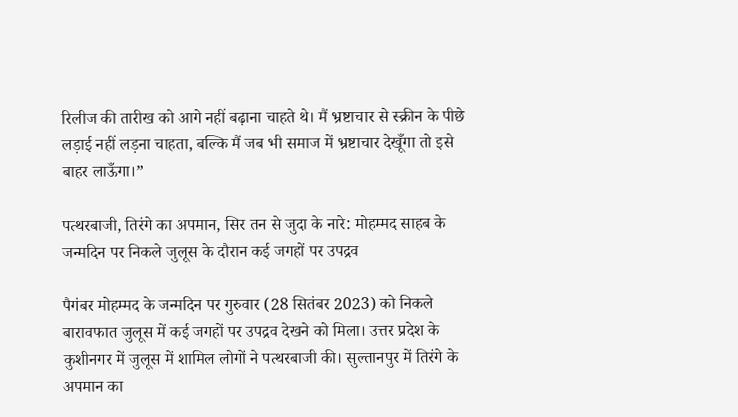रिलीज की तारीख को आगे नहीं बढ़ाना चाहते थे। मैं भ्रष्टाचार से स्क्रीन के पीछे लड़ाई नहीं लड़ना चाहता, बल्कि मैं जब भी समाज में भ्रष्टाचार देखूँगा तो इसे बाहर लाऊँगा।”

पत्थरबाजी, तिरंगे का अपमान, सिर तन से जुदा के नारे: मोहम्मद साहब के जन्मदिन पर निकले जुलूस के दौरान कई जगहों पर उपद्रव

पैगंबर मोहम्मद के जन्मदिन पर गुरुवार (28 सितंबर 2023) को निकले बारावफात जुलूस में कई जगहों पर उपद्रव देखने को मिला। उत्तर प्रदेश के कुशीनगर में जुलूस में शामिल लोगों ने पत्थरबाजी की। सुल्तानपुर में तिरंगे के अपमान का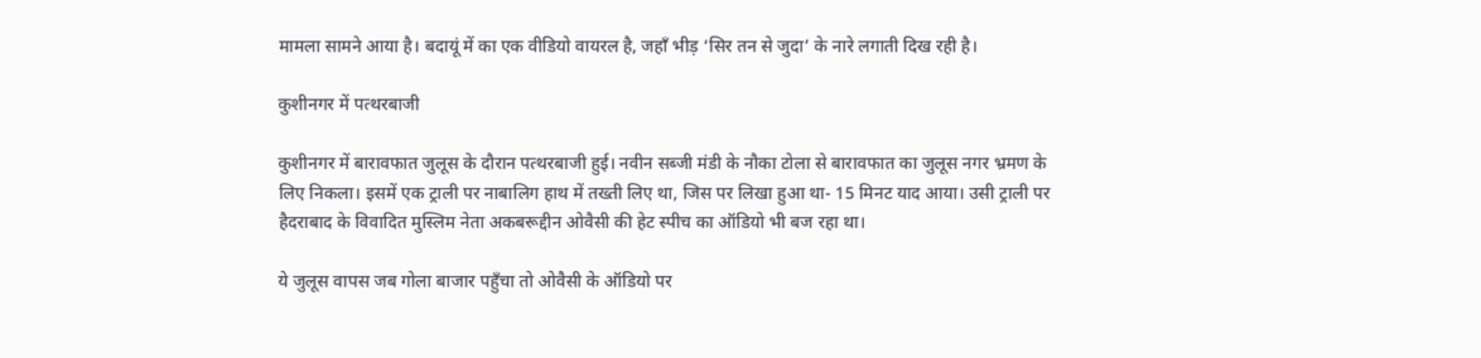मामला सामने आया है। बदायूं में का एक वीडियो वायरल है, जहाँ भीड़ ‘सिर तन से जुदा’ के नारे लगाती दिख रही है।

कुशीनगर में पत्थरबाजी

कुशीनगर में बारावफात जुलूस के दौरान पत्थरबाजी हुई। नवीन सब्जी मंडी के नौका टोला से बारावफात का जुलूस नगर भ्रमण के लिए निकला। इसमें एक ट्राली पर नाबालिग हाथ में तख्ती लिए था, जिस पर लिखा हुआ था- 15 मिनट याद आया। उसी ट्राली पर हैदराबाद के विवादित मुस्लिम नेता अकबरूद्दीन ओवैसी की हेट स्पीच का ऑडियो भी बज रहा था।

ये जुलूस वापस जब गोला बाजार पहुँचा तो ओवैसी के ऑडियो पर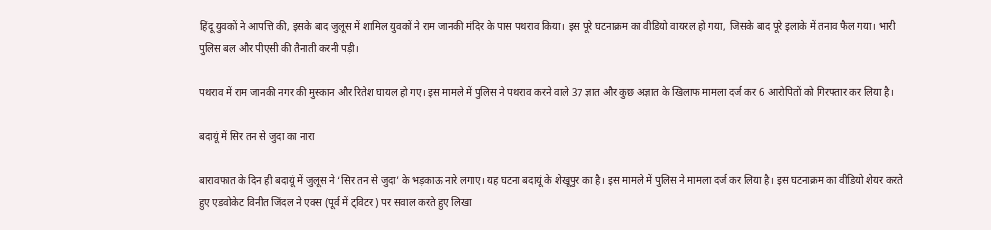हिंदू युवकों ने आपत्ति की, इसके बाद जुलूस में शामिल युवकों ने राम जानकी मंदिर के पास पथराव किया। इस पूरे घटनाक्रम का वीडियो वायरल हो गया, जिसके बाद पूरे इलाके में तनाव फैल गया। भारी पुलिस बल और पीएसी की तैनाती करनी पड़ी।

पथराव में राम जानकी नगर की मुस्कान और रितेश घायल हो गए। इस मामले में पुलिस ने पथराव करने वाले 37 ज्ञात और कुछ अज्ञात के खिलाफ मामला दर्ज कर 6 आरोपितों को गिरफ्तार कर लिया है।

बदायूं में सिर तन से जुदा का नारा

बारावफात के दिन ही बदायूं में जुलूस ने ‘सिर तन से जुदा’ के भड़काऊ नारे लगाए। यह घटना बदायूं के शेखूपुर का है। इस मामले में पुलिस ने मामला दर्ज कर लिया है। इस घटनाक्रम का वीडियो शेयर करते हुए एडवोकेट विनीत जिंदल ने एक्स (पूर्व में ट्विटर) पर सवाल करते हुए लिखा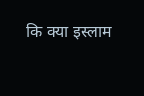कि क्या इस्लाम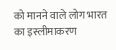को मानने वाले लोग भारत का इस्लीमाकरण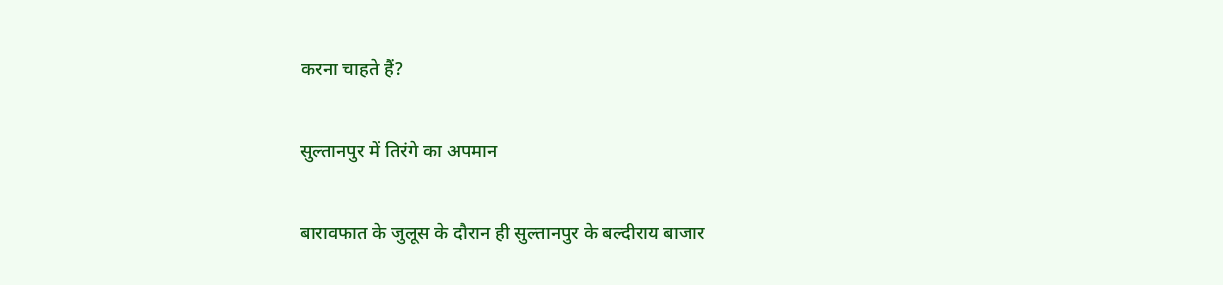करना चाहते हैं?

सुल्तानपुर में तिरंगे का अपमान

बारावफात के जुलूस के दौरान ही सुल्तानपुर के बल्दीराय बाजार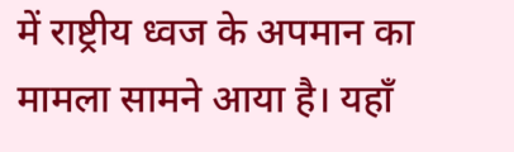में राष्ट्रीय ध्वज के अपमान का मामला सामने आया है। यहाँ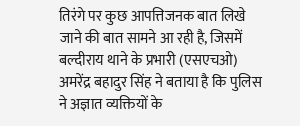तिरंगे पर कुछ आपत्तिजनक बात लिखे जाने की बात सामने आ रही है, जिसमें बल्दीराय थाने के प्रभारी (एसएचओ) अमरेंद्र बहादुर सिंह ने बताया है कि पुलिस ने अज्ञात व्यक्तियों के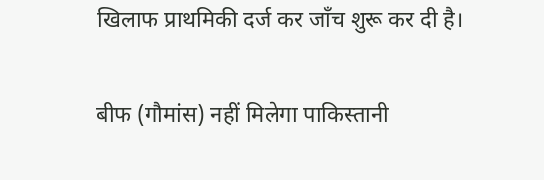खिलाफ प्राथमिकी दर्ज कर जाँच शुरू कर दी है।

बीफ (गौमांस) नहीं मिलेगा पाकिस्तानी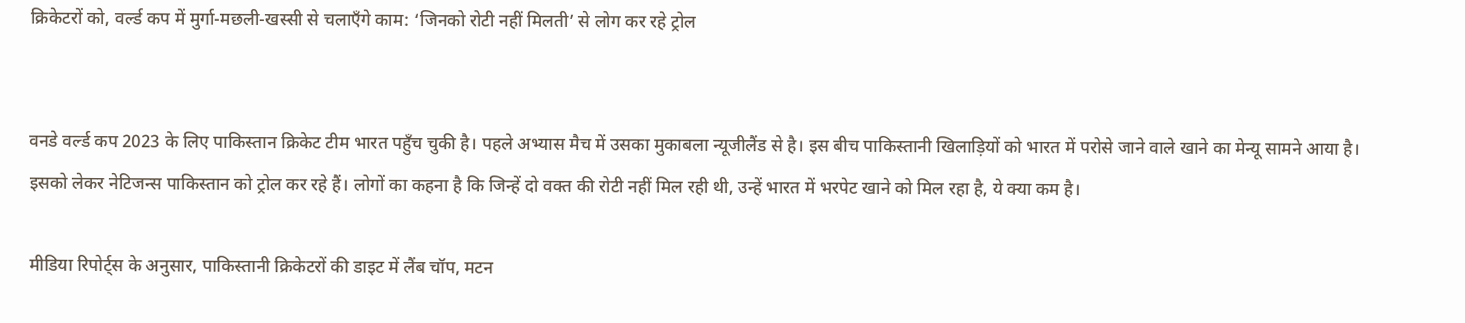क्रिकेटरों को, वर्ल्ड कप में मुर्गा-मछली-खस्सी से चलाएँगे काम: ‘जिनको रोटी नहीं मिलती’ से लोग कर रहे ट्रोल


वनडे वर्ल्ड कप 2023 के लिए पाकिस्तान क्रिकेट टीम भारत पहुँच चुकी है। पहले अभ्यास मैच में उसका मुकाबला न्यूजीलैंड से है। इस बीच पाकिस्तानी खिलाड़ियों को भारत में परोसे जाने वाले खाने का मेन्यू सामने आया है। इसको लेकर नेटिजन्स पाकिस्तान को ट्रोल कर रहे हैं। लोगों का कहना है कि जिन्हें दो वक्त की रोटी नहीं मिल रही थी, उन्हें भारत में भरपेट खाने को मिल रहा है, ये क्या कम है।

मीडिया रिपोर्ट्स के अनुसार, पाकिस्तानी क्रिकेटरों की डाइट में लैंब चॉप, मटन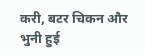करी, बटर चिकन और भुनी हुई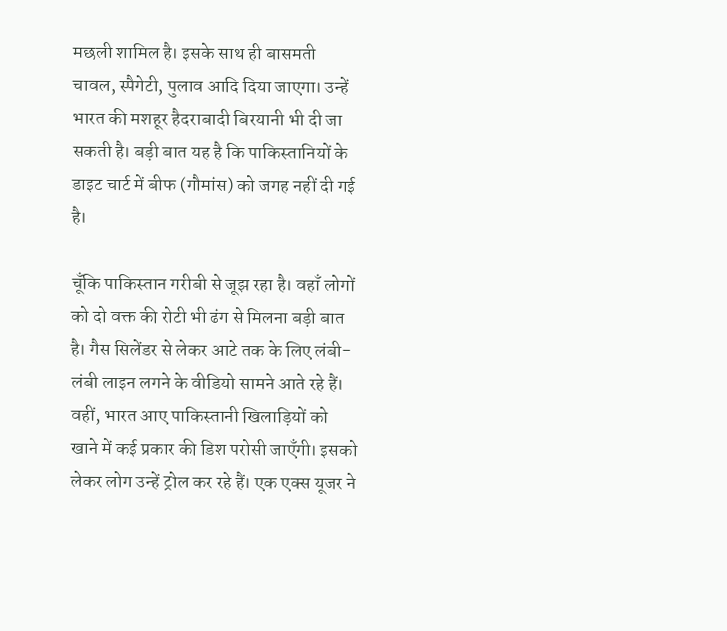मछली शामिल है। इसके साथ ही बासमती चावल, स्पैगेटी, पुलाव आदि दिया जाएगा। उन्हें भारत की मशहूर हैदराबादी बिरयानी भी दी जा सकती है। बड़ी बात यह है कि पाकिस्तानियों के डाइट चार्ट में बीफ (गौमांस) को जगह नहीं दी गई है।

चूँकि पाकिस्तान गरीबी से जूझ रहा है। वहाँ लोगों को दो वक्त की रोटी भी ढंग से मिलना बड़ी बात है। गैस सिलेंडर से लेकर आटे तक के लिए लंबी-लंबी लाइन लगने के वीडियो सामने आते रहे हैं। वहीं, भारत आए पाकिस्तानी खिलाड़ियों को खाने में कई प्रकार की डिश परोसी जाएँगी। इसको लेकर लोग उन्हें ट्रोल कर रहे हैं। एक एक्स यूजर ने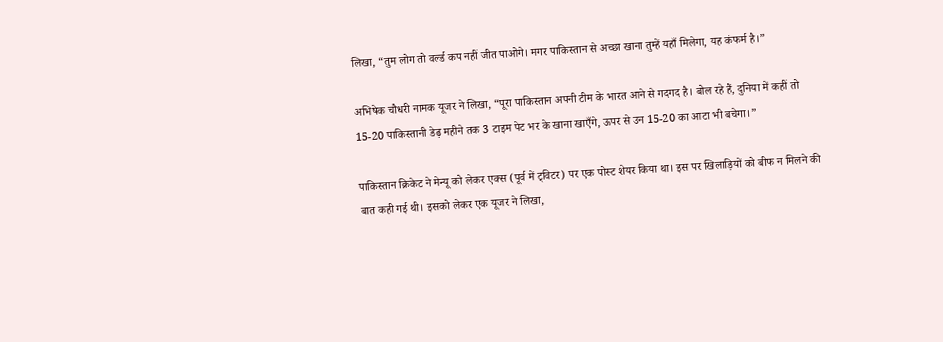लिखा, “तुम लोग तो वर्ल्ड कप नहीं जीत पाओगे। मगर पाकिस्तान से अच्छा खाना तुम्हें यहाँ मिलेगा, यह कंफर्म है।”

अभिषेक चौधरी नामक यूजर ने लिखा, “पूरा पाकिस्तान अपनी टीम के भारत आने से गदगद है। बोल रहे हैं, दुनिया में कहीं तो 15-20 पाकिस्तानी डेढ़ महीने तक 3 टाइम पेट भर के खाना खाएँगे, ऊपर से उन 15-20 का आटा भी बचेगा।”

पाकिस्तान क्रिकेट ने मेन्यू को लेकर एक्स (पूर्व में ट्विटर) पर एक पोस्ट शेयर किया था। इस पर खिलाड़ियों को बीफ न मिलने की बात कही गई थी। इसको लेकर एक यूजर ने लिखा,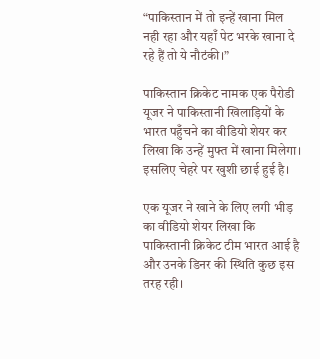“पाकिस्तान में तो इन्हें खाना मिल नही रहा और यहाँ पेट भरके खाना दे रहे हैं तो ये नौटंकी।”

पाकिस्तान क्रिकेट नामक एक पैरोडी यूजर ने पाकिस्तानी खिलाड़ियों के भारत पहुँचने का वीडियो शेयर कर लिखा कि उन्हें मुफ्त में खाना मिलेगा। इसलिए चेहरे पर खुशी छाई हुई है।

एक यूजर ने खाने के लिए लगी भीड़ का वीडियो शेयर लिखा कि पाकिस्तानी क्रिकेट टीम भारत आई है और उनके डिनर की स्थिति कुछ इस तरह रही।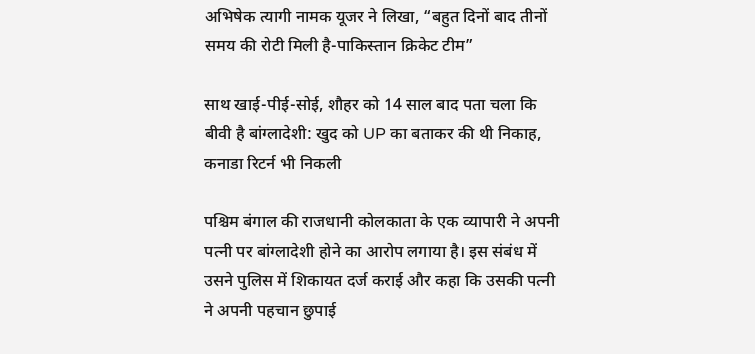अभिषेक त्यागी नामक यूजर ने लिखा, “बहुत दिनों बाद तीनों समय की रोटी मिली है-पाकिस्तान क्रिकेट टीम”

साथ खाई-पीई-सोई, शौहर को 14 साल बाद पता चला कि बीवी है बांग्लादेशी: खुद को UP का बताकर की थी निकाह, कनाडा रिटर्न भी निकली

पश्चिम बंगाल की राजधानी कोलकाता के एक व्यापारी ने अपनी पत्नी पर बांग्लादेशी होने का आरोप लगाया है। इस संबंध में उसने पुलिस में शिकायत दर्ज कराई और कहा कि उसकी पत्नी ने अपनी पहचान छुपाई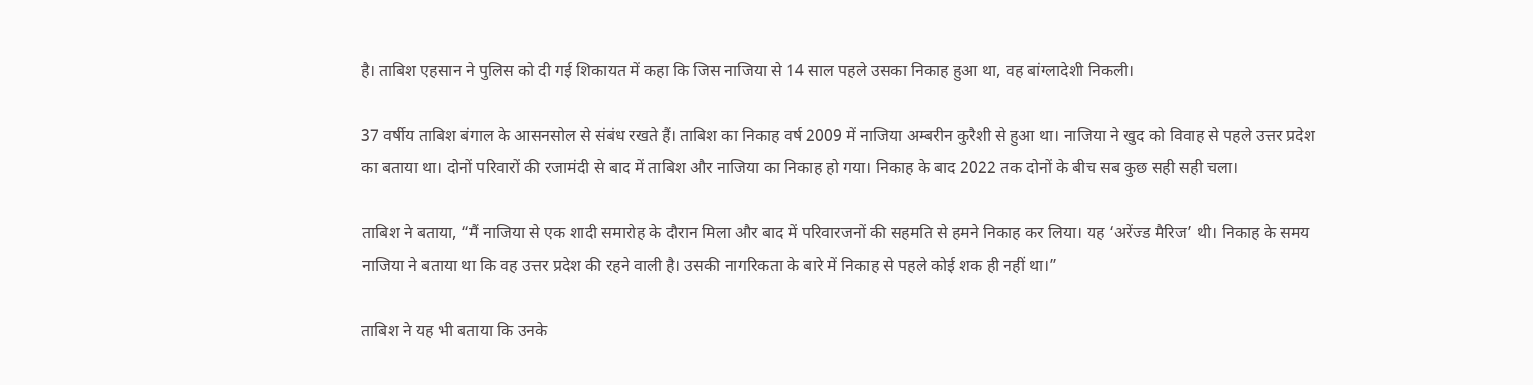है। ताबिश एहसान ने पुलिस को दी गई शिकायत में कहा कि जिस नाजिया से 14 साल पहले उसका निकाह हुआ था, वह बांग्लादेशी निकली।

37 वर्षीय ताबिश बंगाल के आसनसोल से संबंध रखते हैं। ताबिश का निकाह वर्ष 2009 में नाजिया अम्बरीन कुरैशी से हुआ था। नाजिया ने खुद को विवाह से पहले उत्तर प्रदेश का बताया था। दोनों परिवारों की रजामंदी से बाद में ताबिश और नाजिया का निकाह हो गया। निकाह के बाद 2022 तक दोनों के बीच सब कुछ सही सही चला।

ताबिश ने बताया, “मैं नाजिया से एक शादी समारोह के दौरान मिला और बाद में परिवारजनों की सहमति से हमने निकाह कर लिया। यह ‘अरेंज्ड मैरिज’ थी। निकाह के समय नाजिया ने बताया था कि वह उत्तर प्रदेश की रहने वाली है। उसकी नागरिकता के बारे में निकाह से पहले कोई शक ही नहीं था।”

ताबिश ने यह भी बताया कि उनके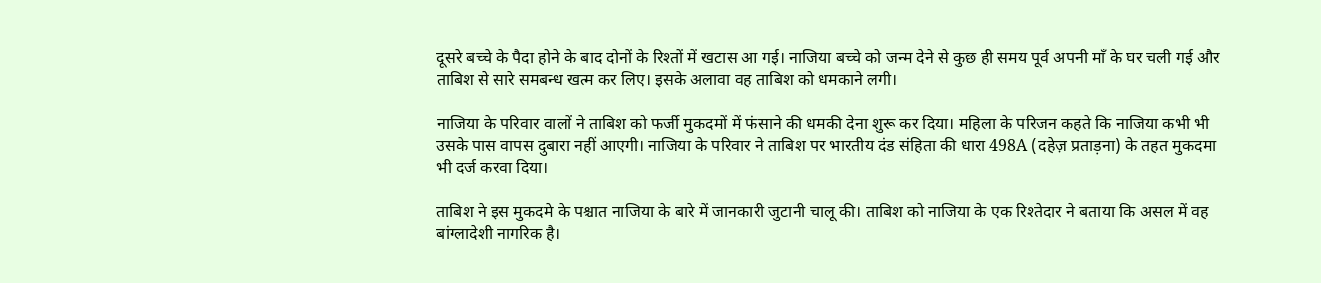दूसरे बच्चे के पैदा होने के बाद दोनों के रिश्तों में खटास आ गई। नाजिया बच्चे को जन्म देने से कुछ ही समय पूर्व अपनी माँ के घर चली गई और ताबिश से सारे समबन्ध खत्म कर लिए। इसके अलावा वह ताबिश को धमकाने लगी।

नाजिया के परिवार वालों ने ताबिश को फर्जी मुकदमों में फंसाने की धमकी देना शुरू कर दिया। महिला के परिजन कहते कि नाजिया कभी भी उसके पास वापस दुबारा नहीं आएगी। नाजिया के परिवार ने ताबिश पर भारतीय दंड संहिता की धारा 498A (दहेज़ प्रताड़ना) के तहत मुकदमा भी दर्ज करवा दिया।

ताबिश ने इस मुकदमे के पश्चात नाजिया के बारे में जानकारी जुटानी चालू की। ताबिश को नाजिया के एक रिश्तेदार ने बताया कि असल में वह बांग्लादेशी नागरिक है।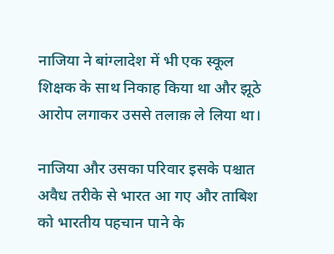नाजिया ने बांग्लादेश में भी एक स्कूल शिक्षक के साथ निकाह किया था और झूठे आरोप लगाकर उससे तलाक़ ले लिया था।

नाजिया और उसका परिवार इसके पश्चात अवैध तरीके से भारत आ गए और ताबिश को भारतीय पहचान पाने के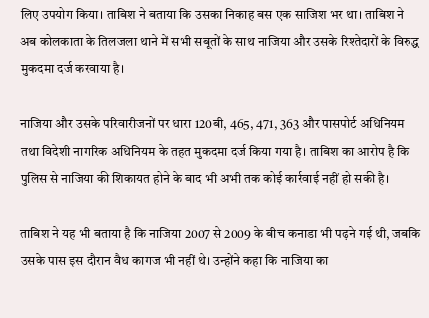लिए उपयोग किया। ताबिश ने बताया कि उसका निकाह बस एक साजिश भर था। ताबिश ने अब कोलकाता के तिलजला थाने में सभी सबूतों के साथ नाजिया और उसके रिश्तेदारों के विरुद्ध मुकदमा दर्ज करवाया है।

नाजिया और उसके परिवारीजनों पर धारा 120बी, 465, 471, 363 और पासपोर्ट अधिनियम तथा विदेशी नागरिक अधिनियम के तहत मुकदमा दर्ज किया गया है। ताबिश का आरोप है कि पुलिस से नाजिया की शिकायत होने के बाद भी अभी तक कोई कार्रवाई नहीं हो सकी है।

ताबिश ने यह भी बताया है कि नाजिया 2007 से 2009 के बीच कनाडा भी पढ़ने गई थी, जबकि उसके पास इस दौरान वैध कागज भी नहीं थे। उन्होंने कहा कि नाजिया का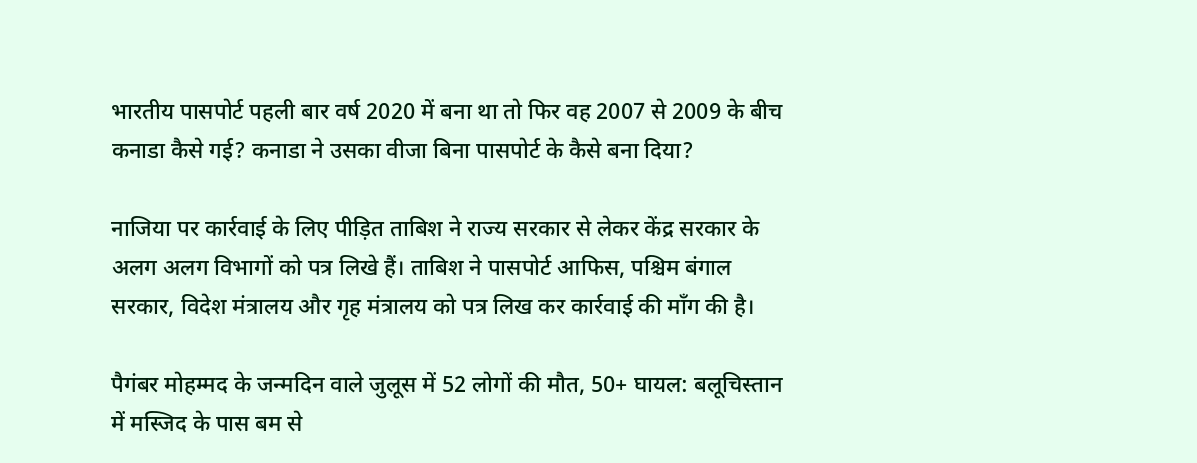भारतीय पासपोर्ट पहली बार वर्ष 2020 में बना था तो फिर वह 2007 से 2009 के बीच कनाडा कैसे गई? कनाडा ने उसका वीजा बिना पासपोर्ट के कैसे बना दिया?

नाजिया पर कार्रवाई के लिए पीड़ित ताबिश ने राज्य सरकार से लेकर केंद्र सरकार के अलग अलग विभागों को पत्र लिखे हैं। ताबिश ने पासपोर्ट आफिस, पश्चिम बंगाल सरकार, विदेश मंत्रालय और गृह मंत्रालय को पत्र लिख कर कार्रवाई की माँग की है।

पैगंबर मोहम्मद के जन्मदिन वाले जुलूस में 52 लोगों की मौत, 50+ घायल: बलूचिस्तान में मस्जिद के पास बम से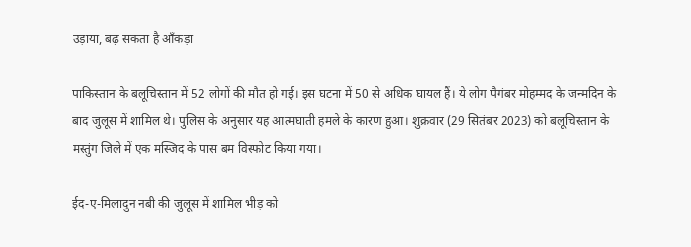उड़ाया, बढ़ सकता है आँकड़ा

पाकिस्तान के बलूचिस्तान में 52 लोगों की मौत हो गई। इस घटना में 50 से अधिक घायल हैं। ये लोग पैगंबर मोहम्मद के जन्मदिन के बाद जुलूस में शामिल थे। पुलिस के अनुसार यह आत्मघाती हमले के कारण हुआ। शुक्रवार (29 सितंबर 2023) को बलूचिस्तान के मस्तुंग जिले में एक मस्जिद के पास बम विस्फोट किया गया।

ईद-ए-मिलादुन नबी की जुलूस में शामिल भीड़ को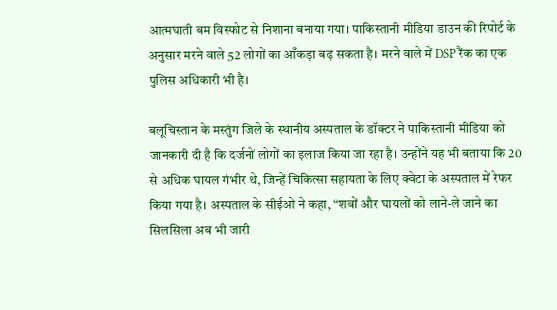आत्मघाती बम विस्फोट से निशाना बनाया गया। पाकिस्तानी मीडिया डाउन की रिपोर्ट के अनुसार मरने वाले 52 लोगों का आँकड़ा बढ़ सकता है। मरने वाले में DSP रैंक का एक पुलिस अधिकारी भी है।

बलूचिस्तान के मस्तुंग जिले के स्थानीय अस्पताल के डॉक्टर ने पाकिस्तानी मीडिया को जानकारी दी है कि दर्जनों लोगों का इलाज किया जा रहा है। उन्होंने यह भी बताया कि 20 से अधिक घायल गंभीर थे, जिन्हें चिकित्सा सहायता के लिए क्वेटा के अस्पताल में रेफर किया गया है। अस्पताल के सीईओ ने कहा, “शवों और घायलों को लाने-ले जाने का सिलसिला अब भी जारी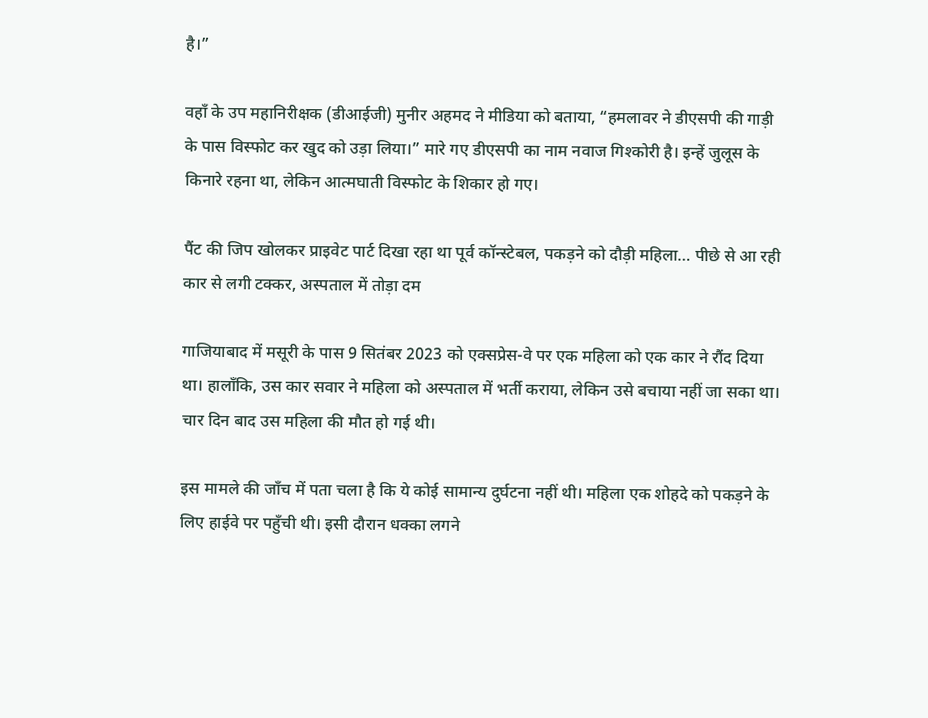है।”

वहाँ के उप महानिरीक्षक (डीआईजी) मुनीर अहमद ने मीडिया को बताया, “हमलावर ने डीएसपी की गाड़ी के पास विस्फोट कर खुद को उड़ा लिया।” मारे गए डीएसपी का नाम नवाज गिश्कोरी है। इन्हें जुलूस के किनारे रहना था, लेकिन आत्मघाती विस्फोट के शिकार हो गए।

पैंट की जिप खोलकर प्राइवेट पार्ट दिखा रहा था पूर्व कॉन्स्टेबल, पकड़ने को दौड़ी महिला… पीछे से आ रही कार से लगी टक्कर, अस्पताल में तोड़ा दम

गाजियाबाद में मसूरी के पास 9 सितंबर 2023 को एक्सप्रेस-वे पर एक महिला को एक कार ने रौंद दिया था। हालाँकि, उस कार सवार ने महिला को अस्पताल में भर्ती कराया, लेकिन उसे बचाया नहीं जा सका था। चार दिन बाद उस महिला की मौत हो गई थी।

इस मामले की जाँच में पता चला है कि ये कोई सामान्य दुर्घटना नहीं थी। महिला एक शोहदे को पकड़ने के लिए हाईवे पर पहुँची थी। इसी दौरान धक्का लगने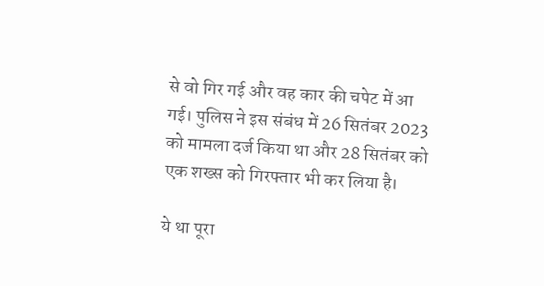से वो गिर गई और वह कार की चपेट में आ गई। पुलिस ने इस संबंध में 26 सितंबर 2023 को मामला दर्ज किया था और 28 सितंबर को एक शख्स को गिरफ्तार भी कर लिया है।

ये था पूरा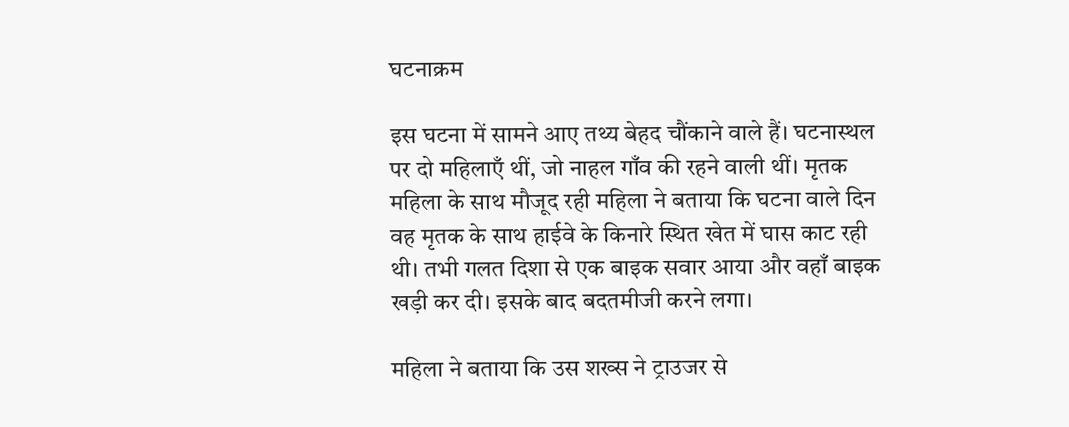घटनाक्रम

इस घटना में सामने आए तथ्य बेहद चौंकाने वाले हैं। घटनास्थल पर दो महिलाएँ थीं, जो नाहल गाँव की रहने वाली थीं। मृतक महिला के साथ मौजूद रही महिला ने बताया कि घटना वाले दिन वह मृतक के साथ हाईवे के किनारे स्थित खेत में घास काट रही थी। तभी गलत दिशा से एक बाइक सवार आया और वहाँ बाइक खड़ी कर दी। इसके बाद बदतमीजी करने लगा।

महिला ने बताया कि उस शख्स ने ट्राउजर से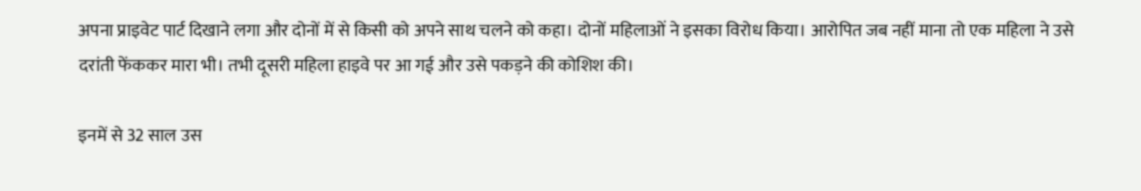अपना प्राइवेट पार्ट दिखाने लगा और दोनों में से किसी को अपने साथ चलने को कहा। दोनों महिलाओं ने इसका विरोध किया। आरोपित जब नहीं माना तो एक महिला ने उसे दरांती फेंककर मारा भी। तभी दूसरी महिला हाइवे पर आ गई और उसे पकड़ने की कोशिश की।

इनमें से 32 साल उस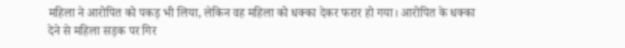महिला ने आरोपित को पकड़ भी लिया, लेकिन वह महिला को धक्का देकर फरार हो गया। आरोपित के धक्का देने से महिला सड़क पर गिर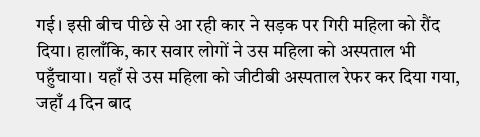गई। इसी बीच पीछे से आ रही कार ने सड़क पर गिरी महिला को रौंद दिया। हालाँकि, कार सवार लोगों ने उस महिला को अस्पताल भी पहुँचाया। यहाँ से उस महिला को जीटीबी अस्पताल रेफर कर दिया गया, जहाँ 4 दिन बाद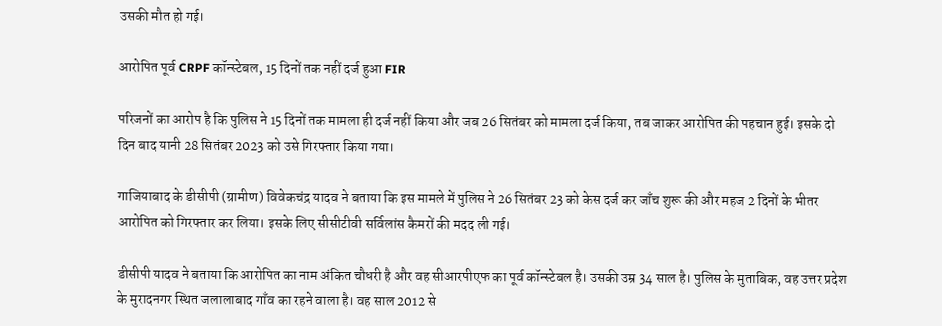उसकी मौत हो गई।

आरोपित पूर्व CRPF कॉन्स्टेबल, 15 दिनों तक नहीं दर्ज हुआ FIR

परिजनों का आरोप है कि पुलिस ने 15 दिनों तक मामला ही दर्ज नहीं किया और जब 26 सितंबर को मामला दर्ज किया, तब जाकर आरोपित की पहचान हुई। इसके दो दिन बाद यानी 28 सितंबर 2023 को उसे गिरफ्तार किया गया।

गाजियाबाद के डीसीपी (ग्रामीण) विवेकचंद्र यादव ने बताया कि इस मामले में पुलिस ने 26 सितंबर 23 को केस दर्ज कर जाँच शुरू की और महज 2 दिनों के भीतर आरोपित को गिरफ्तार कर लिया। इसके लिए सीसीटीवी सर्विलांस कैमरों की मदद ली गई।

डीसीपी यादव ने बताया कि आरोपित का नाम अंकित चौधरी है और वह सीआरपीएफ का पूर्व कॉन्स्टेबल है। उसकी उम्र 34 साल है। पुलिस के मुताबिक, वह उत्तर प्रदेश के मुरादनगर स्थित जलालाबाद गाँव का रहने वाला है। वह साल 2012 से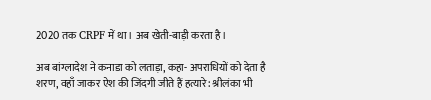2020 तक CRPF में था। अब खेती-बाड़ी करता है।

अब बांग्लादेश ने कनाडा को लताड़ा, कहा- अपराधियों को देता है शरण, वहाँ जाकर ऐश की जिंदगी जीते हैं हत्यारे: श्रीलंका भी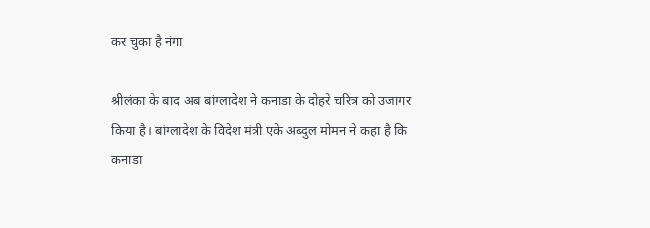कर चुका है नंगा

श्रीलंका के बाद अब बांग्लादेश ने कनाडा के दोहरे चरित्र को उजागर किया है। बांग्लादेश के विदेश मंत्री एके अब्दुल मोमन ने कहा है कि कनाडा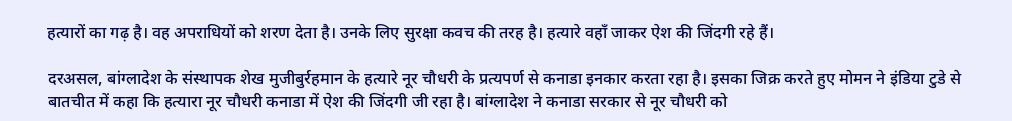हत्यारों का गढ़ है। वह अपराधियों को शरण देता है। उनके लिए सुरक्षा कवच की तरह है। हत्यारे वहाँ जाकर ऐश की जिंदगी रहे हैं।

दरअसल, बांग्लादेश के संस्थापक शेख मुजीबुर्रहमान के हत्यारे नूर चौधरी के प्रत्यपर्ण से कनाडा इनकार करता रहा है। इसका जिक्र करते हुए मोमन ने इंडिया टुडे से बातचीत में कहा कि हत्यारा नूर चौधरी कनाडा में ऐश की जिंदगी जी रहा है। बांग्लादेश ने कनाडा सरकार से नूर चौधरी को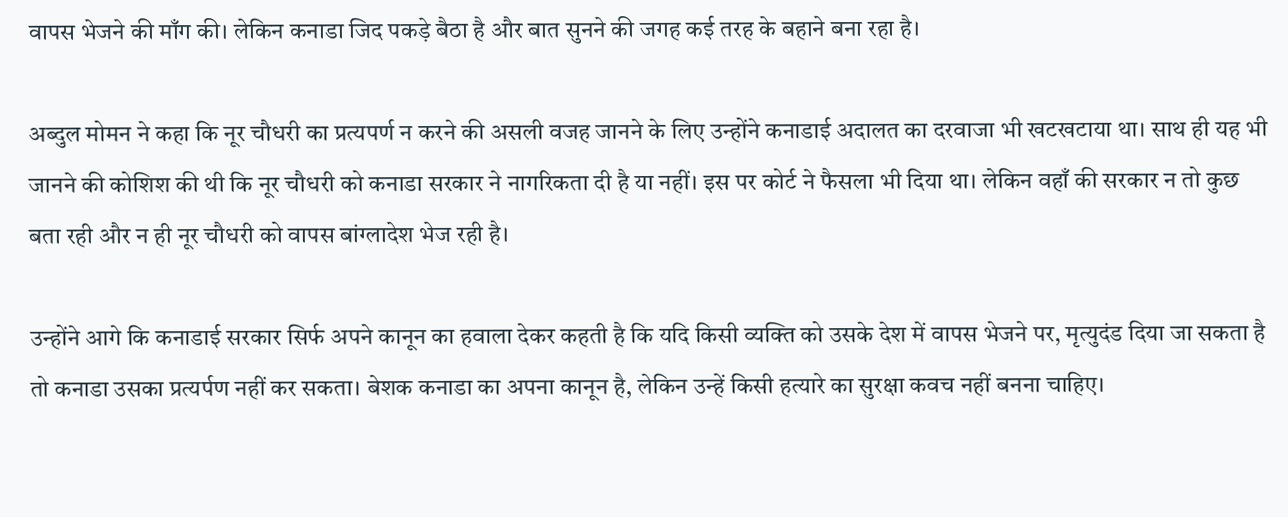वापस भेजने की माँग की। लेकिन कनाडा जिद पकड़े बैठा है और बात सुनने की जगह कई तरह के बहाने बना रहा है।

अब्दुल मोमन ने कहा कि नूर चौधरी का प्रत्यपर्ण न करने की असली वजह जानने के लिए उन्होंने कनाडाई अदालत का दरवाजा भी खटखटाया था। साथ ही यह भी जानने की कोशिश की थी कि नूर चौधरी को कनाडा सरकार ने नागरिकता दी है या नहीं। इस पर कोर्ट ने फैसला भी दिया था। लेकिन वहाँ की सरकार न तो कुछ बता रही और न ही नूर चौधरी को वापस बांग्लादेश भेज रही है।

उन्होंने आगे कि कनाडाई सरकार सिर्फ अपने कानून का हवाला देकर कहती है कि यदि किसी व्यक्ति को उसके देश में वापस भेजने पर, मृत्युदंड दिया जा सकता है तो कनाडा उसका प्रत्यर्पण नहीं कर सकता। बेशक कनाडा का अपना कानून है, लेकिन उन्हें किसी हत्यारे का सुरक्षा कवच नहीं बनना चाहिए।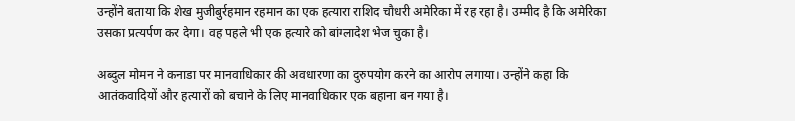उन्होंने बताया कि शेख मुजीबुर्रहमान रहमान का एक हत्यारा राशिद चौधरी अमेरिका में रह रहा है। उम्मीद है कि अमेरिका उसका प्रत्यर्पण कर देगा। वह पहले भी एक हत्यारे को बांग्लादेश भेज चुका है।

अब्दुल मोमन ने कनाडा पर मानवाधिकार की अवधारणा का दुरुपयोग करने का आरोप लगाया। उन्होंने कहा कि आतंकवादियों और हत्यारों को बचाने के लिए मानवाधिकार एक बहाना बन गया है।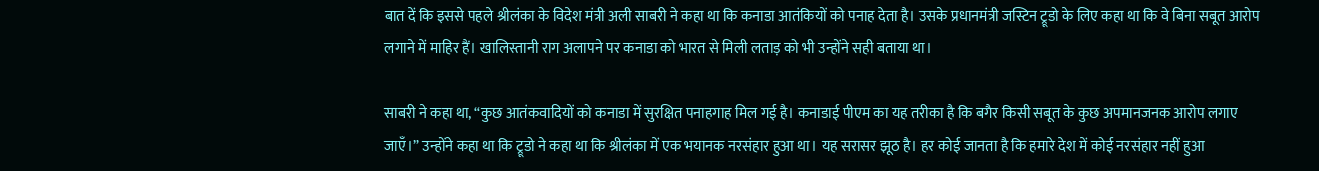बात दें कि इससे पहले श्रीलंका के विदेश मंत्री अली साबरी ने कहा था कि कनाडा आतंकियों को पनाह देता है। उसके प्रधानमंत्री जस्टिन ट्रूडो के लिए कहा था कि वे बिना सबूत आरोप लगाने में माहिर हैं। खालिस्तानी राग अलापने पर कनाडा को भारत से मिली लताड़ को भी उन्होंने सही बताया था।

साबरी ने कहा था, “कुछ आतंकवादियों को कनाडा में सुरक्षित पनाहगाह मिल गई है। कनाडाई पीएम का यह तरीका है कि बगैर किसी सबूत के कुछ अपमानजनक आरोप लगाए जाएँ।” उन्होंने कहा था कि ट्रूडो ने कहा था कि श्रीलंका में एक भयानक नरसंहार हुआ था। यह सरासर झूठ है। हर कोई जानता है कि हमारे देश में कोई नरसंहार नहीं हुआ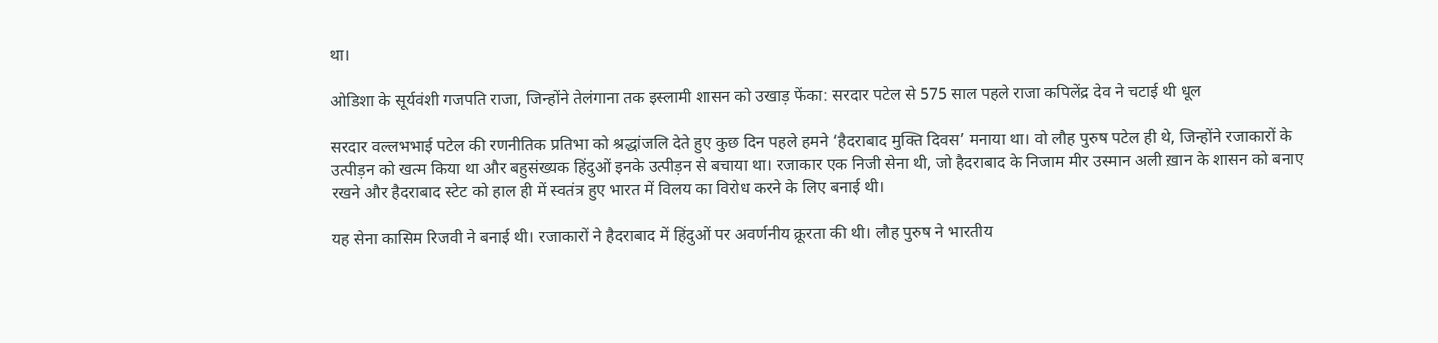था।

ओडिशा के सूर्यवंशी गजपति राजा, जिन्होंने तेलंगाना तक इस्लामी शासन को उखाड़ फेंका: सरदार पटेल से 575 साल पहले राजा कपिलेंद्र देव ने चटाई थी धूल

सरदार वल्लभभाई पटेल की रणनीतिक प्रतिभा को श्रद्धांजलि देते हुए कुछ दिन पहले हमने ‘हैदराबाद मुक्ति दिवस’ मनाया था। वो लौह पुरुष पटेल ही थे, जिन्होंने रजाकारों के उत्पीड़न को खत्म किया था और बहुसंख्यक हिंदुओं इनके उत्पीड़न से बचाया था। रजाकार एक निजी सेना थी, जो हैदराबाद के निजाम मीर उस्मान अली ख़ान के शासन को बनाए रखने और हैदराबाद स्टेट को हाल ही में स्वतंत्र हुए भारत में विलय का विरोध करने के लिए बनाई थी।

यह सेना कासिम रिजवी ने बनाई थी। रजाकारों ने हैदराबाद में हिंदुओं पर अवर्णनीय क्रूरता की थी। लौह पुरुष ने भारतीय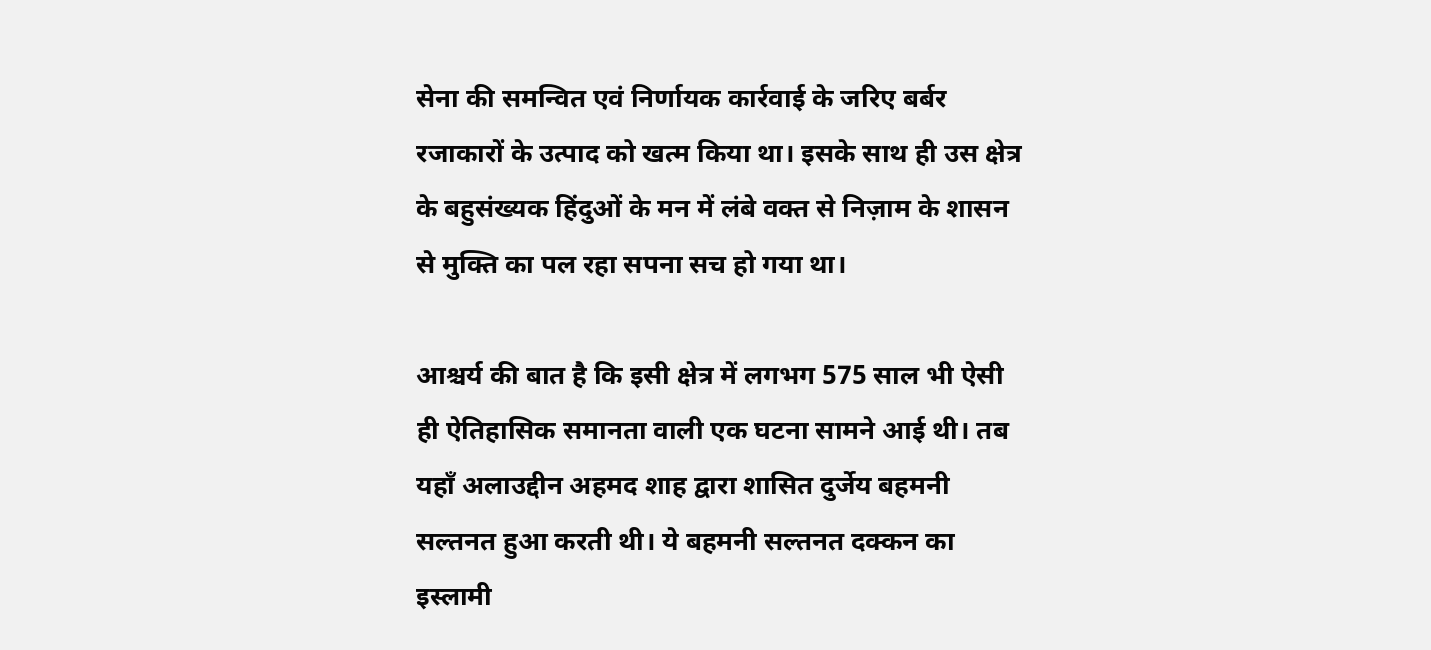सेना की समन्वित एवं निर्णायक कार्रवाई के जरिए बर्बर रजाकारों के उत्पाद को खत्म किया था। इसके साथ ही उस क्षेत्र के बहुसंख्यक हिंदुओं के मन में लंबे वक्त से निज़ाम के शासन से मुक्ति का पल रहा सपना सच हो गया था।

आश्चर्य की बात है कि इसी क्षेत्र में लगभग 575 साल भी ऐसी ही ऐतिहासिक समानता वाली एक घटना सामने आई थी। तब यहाँ अलाउद्दीन अहमद शाह द्वारा शासित दुर्जेय बहमनी सल्तनत हुआ करती थी। ये बहमनी सल्तनत दक्कन का इस्लामी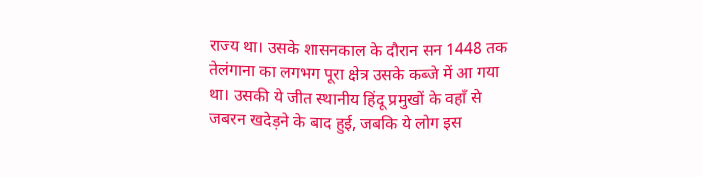राज्य था। उसके शासनकाल के दौरान सन 1448 तक तेलंगाना का लगभग पूरा क्षेत्र उसके कब्जे में आ गया था। उसकी ये जीत स्थानीय हिंदू प्रमुखों के वहाँ से जबरन खदेड़ने के बाद हुई, जबकि ये लोग इस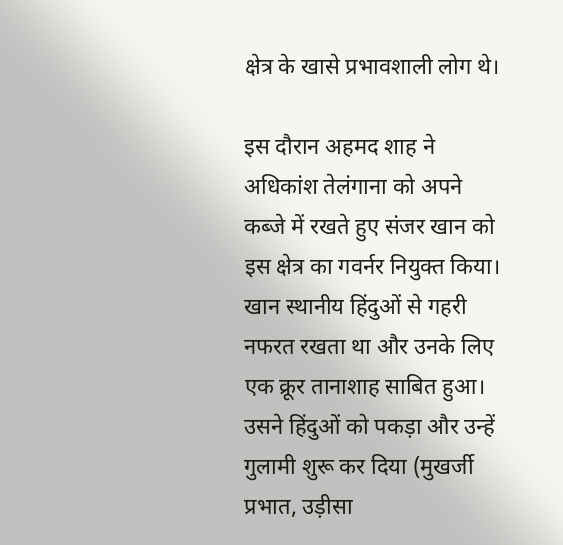क्षेत्र के खासे प्रभावशाली लोग थे।

इस दौरान अहमद शाह ने अधिकांश तेलंगाना को अपने कब्जे में रखते हुए संजर खान को इस क्षेत्र का गवर्नर नियुक्त किया। खान स्थानीय हिंदुओं से गहरी नफरत रखता था और उनके लिए एक क्रूर तानाशाह साबित हुआ। उसने हिंदुओं को पकड़ा और उन्हें गुलामी शुरू कर दिया (मुखर्जी प्रभात, उड़ीसा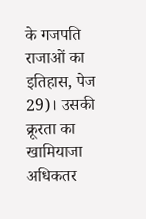के गजपति राजाओं का इतिहास, पेज 29)। उसकी क्रूरता का खामियाजा अधिकतर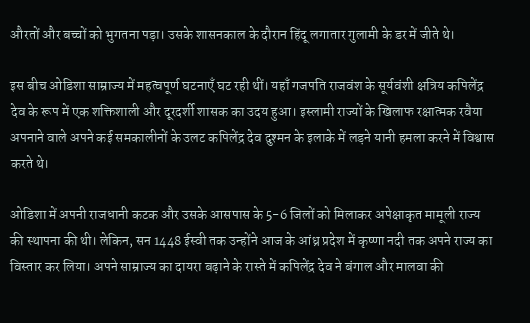औरतों और बच्चों को भुगतना पड़ा। उसके शासनकाल के दौरान हिंदू लगातार गुलामी के डर में जीते थे।

इस बीच ओडिशा साम्राज्य में महत्वपूर्ण घटनाएँ घट रही थीं। यहाँ गजपति राजवंश के सूर्यवंशी क्षत्रिय कपिलेंद्र देव के रूप में एक शक्तिशाली और दूरदर्शी शासक का उदय हुआ। इस्लामी राज्यों के खिलाफ रक्षात्मक रवैया अपनाने वाले अपने कई समकालीनों के उलट कपिलेंद्र देव दुश्मन के इलाके में लड़ने यानी हमला करने में विश्वास करते थे।

ओडिशा में अपनी राजधानी कटक और उसके आसपास के 5-6 जिलों को मिलाकर अपेक्षाकृत मामूली राज्य की स्थापना की थी। लेकिन, सन 1448 ईस्वी तक उन्होंने आज के आंध्र प्रदेश में कृष्णा नदी तक अपने राज्य का विस्तार कर लिया। अपने साम्राज्य का दायरा बढ़ाने के रास्ते में कपिलेंद्र देव ने बंगाल और मालवा की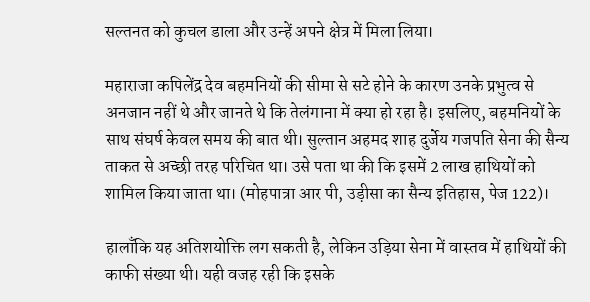सल्तनत को कुचल डाला और उन्हें अपने क्षेत्र में मिला लिया।

महाराजा कपिलेंद्र देव बहमनियों की सीमा से सटे होने के कारण उनके प्रभुत्व से अनजान नहीं थे और जानते थे कि तेलंगाना में क्या हो रहा है। इसलिए, बहमनियों के साथ संघर्ष केवल समय की बात थी। सुल्तान अहमद शाह दुर्जेय गजपति सेना की सैन्य ताकत से अच्छी तरह परिचित था। उसे पता था की कि इसमें 2 लाख हाथियों को शामिल किया जाता था। (मोहपात्रा आर पी, उड़ीसा का सैन्य इतिहास, पेज 122)।

हालाँकि यह अतिशयोक्ति लग सकती है, लेकिन उड़िया सेना में वास्तव में हाथियों की काफी संख्या थी। यही वजह रही कि इसके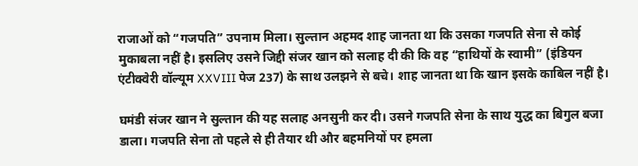राजाओं को “गजपति” उपनाम मिला। सुल्तान अहमद शाह जानता था कि उसका गजपति सेना से कोई मुकाबला नहीं है। इसलिए उसने जिद्दी संजर खान को सलाह दी की कि वह “हाथियों के स्वामी” (इंडियन एंटीक्वेरी वॉल्यूम XXVIII पेज 237) के साथ उलझने से बचे। शाह जानता था कि खान इसके काबिल नहीं है।

घमंडी संजर खान ने सुल्तान की यह सलाह अनसुनी कर दी। उसने गजपति सेना के साथ युद्ध का बिगुल बजा डाला। गजपति सेना तो पहले से ही तैयार थी और बहमनियों पर हमला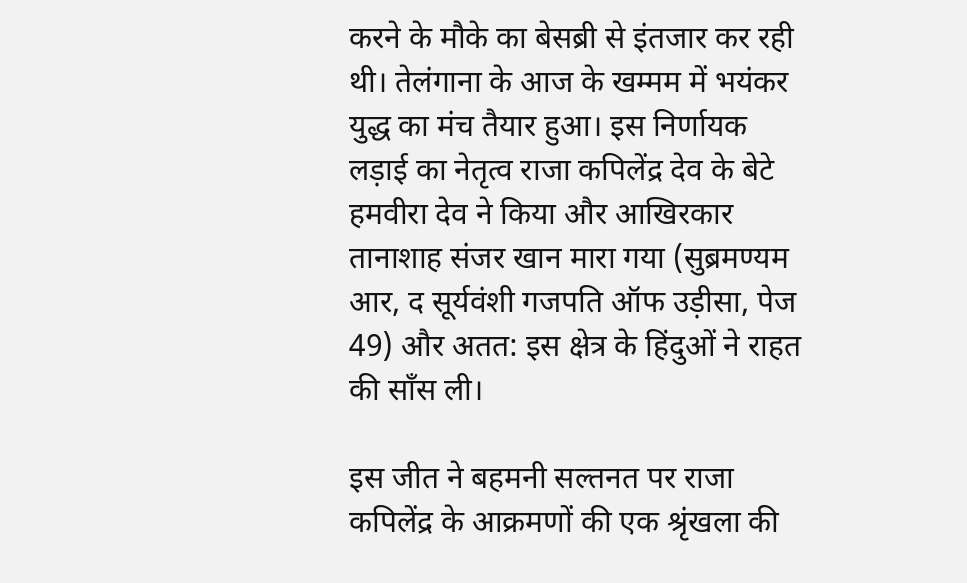करने के मौके का बेसब्री से इंतजार कर रही थी। तेलंगाना के आज के खम्मम में भयंकर युद्ध का मंच तैयार हुआ। इस निर्णायक लड़ाई का नेतृत्व राजा कपिलेंद्र देव के बेटे हमवीरा देव ने किया और आखिरकार तानाशाह संजर खान मारा गया (सुब्रमण्यम आर, द सूर्यवंशी गजपति ऑफ उड़ीसा, पेज 49) और अतत: इस क्षेत्र के हिंदुओं ने राहत की साँस ली।

इस जीत ने बहमनी सल्तनत पर राजा कपिलेंद्र के आक्रमणों की एक श्रृंखला की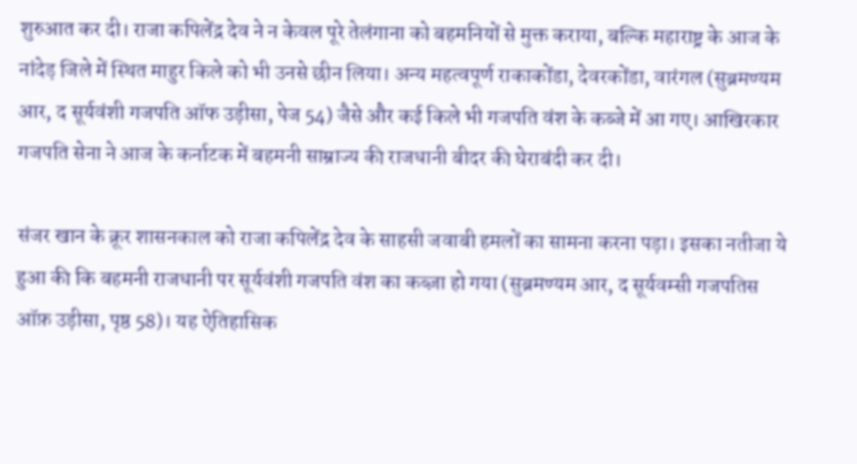शुरुआत कर दी। राजा कपिलेंद्र देव ने न केवल पूरे तेलंगाना को बहमनियों से मुक्त कराया, बल्कि महाराष्ट्र के आज के नांदेड़ जिले में स्थित माहुर किले को भी उनसे छीन लिया। अन्य महत्वपूर्ण राकाकोंडा, देवरकोंडा, वारंगल (सुब्रमण्यम आर, द सूर्यवंशी गजपति ऑफ उड़ीसा, पेज 54) जैसे और कई किले भी गजपति वंश के कब्जे में आ गए। आखिरकार गजपति सेना ने आज के कर्नाटक में बहमनी साम्राज्य की राजधानी बीदर की घेराबंदी कर दी।

संजर खान के क्रूर शासनकाल को राजा कपिलेंद्र देव के साहसी जवाबी हमलों का सामना करना पड़ा। इसका नतीजा ये हुआ की कि बहमनी राजधानी पर सूर्यवंशी गजपति वंश का कब्ज़ा हो गया (सुब्रमण्यम आर, द सूर्यवम्सी गजपतिस ऑफ़ उड़ीसा, पृष्ठ 58)। यह ऐतिहासिक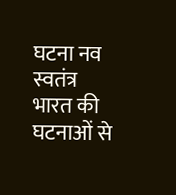घटना नव स्वतंत्र भारत की घटनाओं से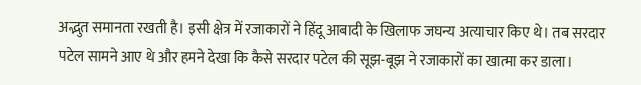अद्भुत समानता रखती है। इसी क्षेत्र में रजाकारों ने हिंदू आबादी के खिलाफ जघन्य अत्याचार किए थे। तब सरदार पटेल सामने आए थे और हमने देखा कि कैसे सरदार पटेल की सूझ-बूझ ने रजाकारों का खात्मा कर डाला।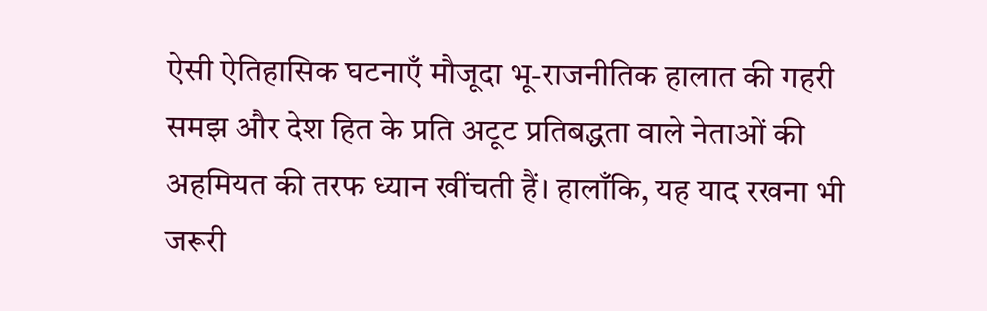ऐसी ऐतिहासिक घटनाएँ मौजूदा भू-राजनीतिक हालात की गहरी समझ और देश हित के प्रति अटूट प्रतिबद्धता वाले नेताओं की अहमियत की तरफ ध्यान खींचती हैं। हालाँकि, यह याद रखना भी जरूरी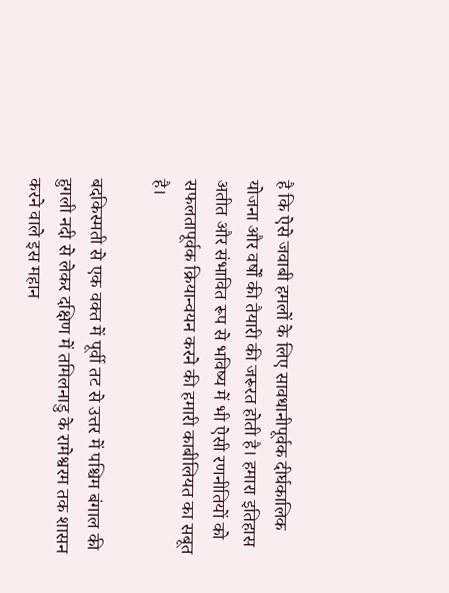है कि ऐसे जवाबी हमलों के लिए सावधानीपूर्वक दीर्घकालिक योजना और वर्षों की तैयारी की जरूरत होती है। हमारा इतिहास अतीत और संभावित रूप से भविष्य में भी ऐसी रणनीतियों को सफलतापूर्वक क्रियान्वयन करने की हमारी काबीलियत का सबूत है।

बदकिस्मती से एक वक्त में पूर्वी तट से उत्तर में पश्चिम बंगाल की हुगली नदी से लेकर दक्षिण में तमिलनाडु के रामेश्वरम तक शासन करने वाले इस महान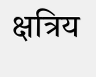क्षत्रिय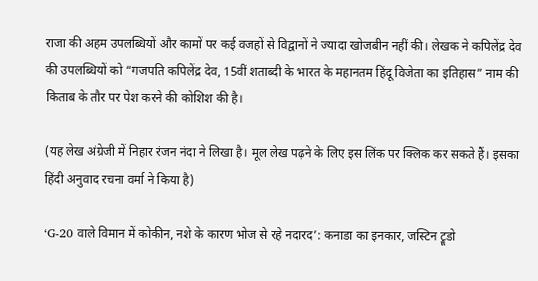राजा की अहम उपलब्धियों और कामों पर कई वजहों से विद्वानों ने ज्यादा खोजबीन नहीं की। लेखक ने कपिलेंद्र देव की उपलब्धियों को “गजपति कपिलेंद्र देव, 15वीं शताब्दी के भारत के महानतम हिंदू विजेता का इतिहास” नाम की किताब के तौर पर पेश करने की कोशिश की है।

(यह लेख अंग्रेजी में निहार रंजन नंदा ने लिखा है। मूल लेख पढ़ने के लिए इस लिंक पर क्लिक कर सकते हैं। इसका हिंदी अनुवाद रचना वर्मा ने किया है)

‘G-20 वाले विमान में कोकीन, नशे के कारण भोज से रहे नदारद’: कनाडा का इनकार, जस्टिन ट्रूडो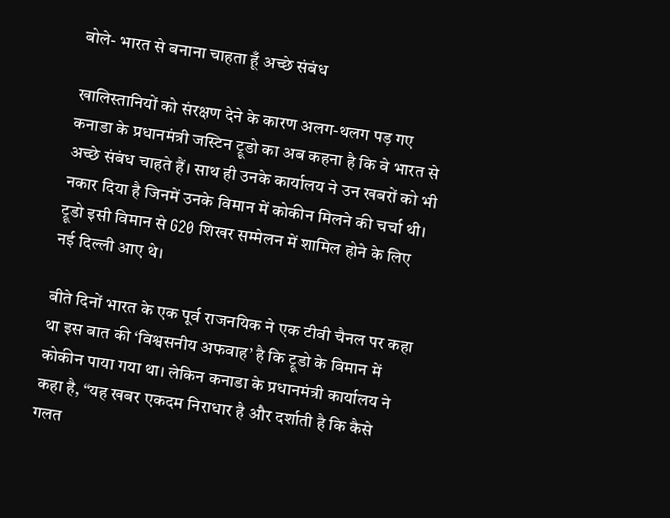बोले- भारत से बनाना चाहता हूँ अच्छे संबंध

खालिस्तानियों को संरक्षण देने के कारण अलग-थलग पड़ गए कनाडा के प्रधानमंत्री जस्टिन ट्रूडो का अब कहना है कि वे भारत से अच्छे संबंध चाहते हैं। साथ ही उनके कार्यालय ने उन खबरों को भी नकार दिया है जिनमें उनके विमान में कोकीन मिलने की चर्चा थी। ट्रूडो इसी विमान से G20 शिखर सम्मेलन में शामिल होने के लिए नई दिल्ली आए थे।

बीते दिनों भारत के एक पूर्व राजनयिक ने एक टीवी चैनल पर कहा था इस बात की ‘विश्वसनीय अफवाह’ है कि ट्रूडो के विमान में कोकीन पाया गया था। लेकिन कनाडा के प्रधानमंत्री कार्यालय ने कहा है, “यह खबर एकदम निराधार है और दर्शाती है कि कैसे गलत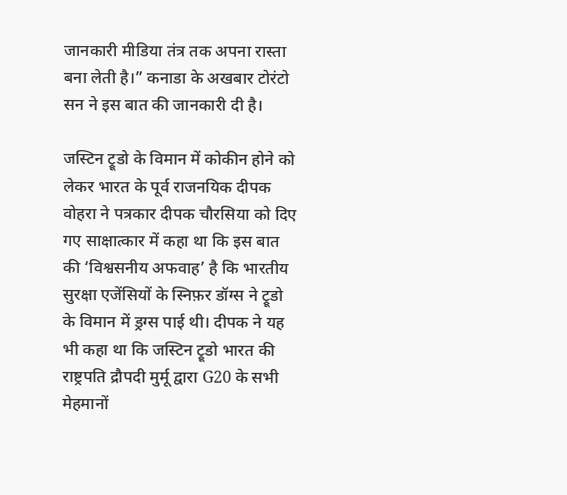जानकारी मीडिया तंत्र तक अपना रास्ता बना लेती है।” कनाडा के अखबार टोरंटो सन ने इस बात की जानकारी दी है।

जस्टिन ट्रूडो के विमान में कोकीन होने को लेकर भारत के पूर्व राजनयिक दीपक वोहरा ने पत्रकार दीपक चौरसिया को दिए गए साक्षात्कार में कहा था कि इस बात की ‘विश्वसनीय अफवाह’ है कि भारतीय सुरक्षा एजेंसियों के स्निफ़र डॉग्स ने ट्रूडो के विमान में ड्रग्स पाई थी। दीपक ने यह भी कहा था कि जस्टिन ट्रूडो भारत की राष्ट्रपति द्रौपदी मुर्मू द्वारा G20 के सभी मेहमानों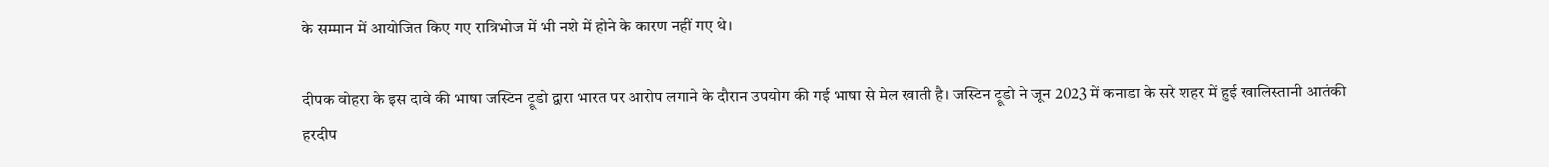के सम्मान में आयोजित किए गए रात्रिभोज में भी नशे में होने के कारण नहीं गए थे।

दीपक वोहरा के इस दावे की भाषा जस्टिन ट्रूडो द्वारा भारत पर आरोप लगाने के दौरान उपयोग की गई भाषा से मेल खाती है। जस्टिन ट्रूडो ने जून 2023 में कनाडा के सरे शहर में हुई खालिस्तानी आतंकी हरदीप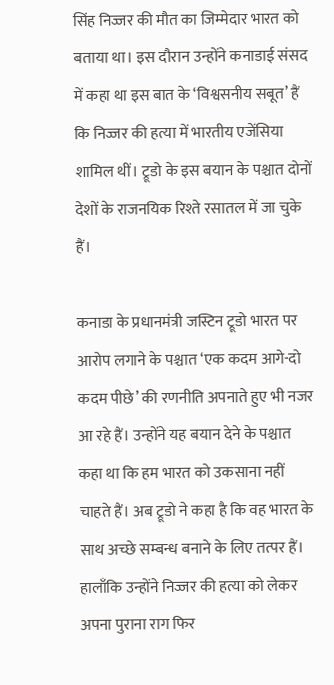सिंह निज्जर की मौत का जिम्मेदार भारत को बताया था। इस दौरान उन्होंने कनाडाई संसद में कहा था इस बात के ‘विश्वसनीय सबूत’ हैं कि निज्जर की हत्या में भारतीय एजेंसिया शामिल थीं। ट्रूडो के इस बयान के पश्चात दोनों देशों के राजनयिक रिश्ते रसातल में जा चुके हैं।

कनाडा के प्रधानमंत्री जस्टिन ट्रूडो भारत पर आरोप लगाने के पश्चात ‘एक कदम आगे-दो कदम पीछे’ की रणनीति अपनाते हुए भी नजर आ रहे हैं। उन्होंने यह बयान देने के पश्चात कहा था कि हम भारत को उकसाना नहीं चाहते हैं। अब ट्रूडो ने कहा है कि वह भारत के साथ अच्छे सम्बन्ध बनाने के लिए तत्पर हैं। हालाँकि उन्होंने निज्जर की हत्या को लेकर अपना पुराना राग फिर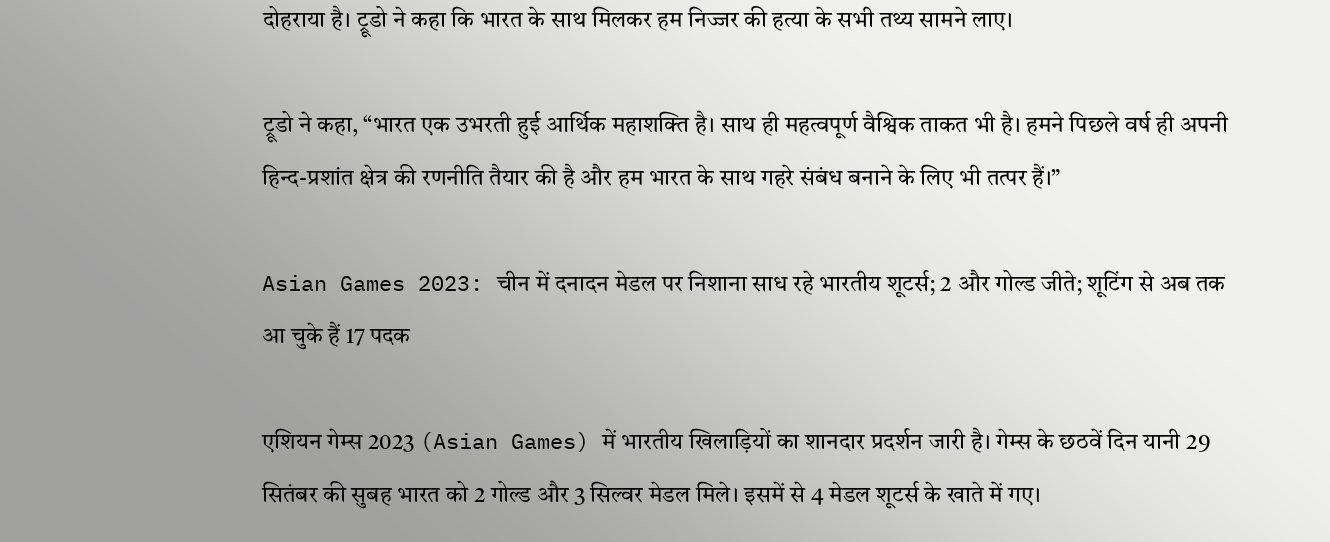दोहराया है। ट्रूडो ने कहा कि भारत के साथ मिलकर हम निज्जर की हत्या के सभी तथ्य सामने लाए।

ट्रूडो ने कहा, “भारत एक उभरती हुई आर्थिक महाशक्ति है। साथ ही महत्वपूर्ण वैश्विक ताकत भी है। हमने पिछले वर्ष ही अपनी हिन्द-प्रशांत क्षेत्र की रणनीति तैयार की है और हम भारत के साथ गहरे संबंध बनाने के लिए भी तत्पर हैं।”

Asian Games 2023: चीन में दनादन मेडल पर निशाना साध रहे भारतीय शूटर्स; 2 और गोल्ड जीते; शूटिंग से अब तक आ चुके हैं 17 पदक

एशियन गेम्स 2023 (Asian Games) में भारतीय खिलाड़ियों का शानदार प्रदर्शन जारी है। गेम्स के छठवें दिन यानी 29 सितंबर की सुबह भारत को 2 गोल्ड और 3 सिल्वर मेडल मिले। इसमें से 4 मेडल शूटर्स के खाते में गए।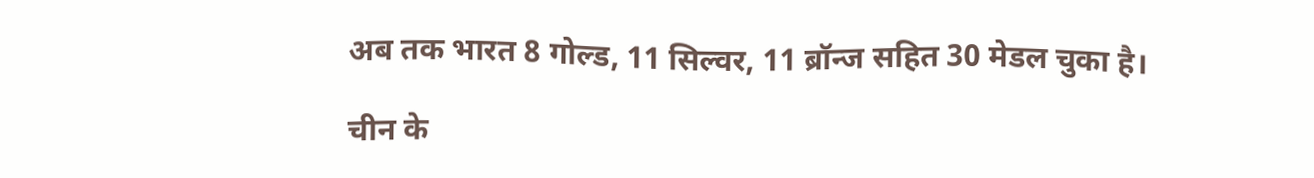अब तक भारत 8 गोल्ड, 11 सिल्वर, 11 ब्रॉन्ज सहित 30 मेडल चुका है।

चीन के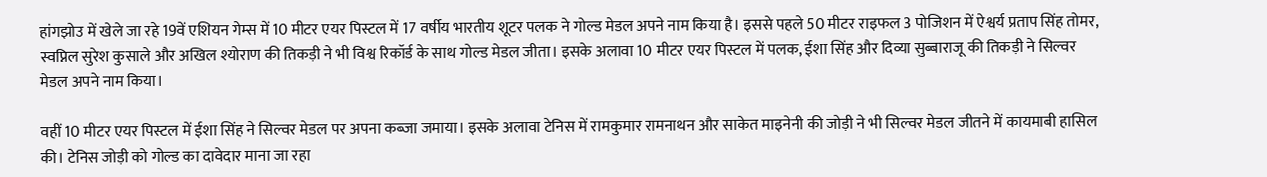हांगझोउ में खेले जा रहे 19वें एशियन गेम्स में 10 मीटर एयर पिस्टल में 17 वर्षीय भारतीय शूटर पलक ने गोल्ड मेडल अपने नाम किया है। इससे पहले 50 मीटर राइफल 3 पोजिशन में ऐश्वर्य प्रताप सिंह तोमर, स्वप्निल सुरेश कुसाले और अखिल श्योराण की तिकड़ी ने भी विश्व रिकॉर्ड के साथ गोल्ड मेडल जीता। इसके अलावा 10 मीटर एयर पिस्टल में पलक, ईशा सिंह और दिव्या सुब्बाराजू की तिकड़ी ने सिल्वर मेडल अपने नाम किया।

वहीं 10 मीटर एयर पिस्टल में ईशा सिंह ने सिल्वर मेडल पर अपना कब्जा जमाया। इसके अलावा टेनिस में रामकुमार रामनाथन और साकेत माइनेनी की जोड़ी ने भी सिल्वर मेडल जीतने में कायमाबी हासिल की। टेनिस जोड़ी को गोल्ड का दावेदार माना जा रहा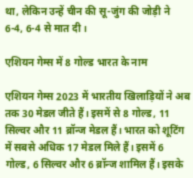था, लेकिन उन्हें चीन की सू-जुंग की जोड़ी ने 6-4, 6-4 से मात दी।

एशियन गेम्स में 8 गोल्ड भारत के नाम

एशियन गेम्स 2023 में भारतीय खिलाड़ियों ने अब तक 30 मेडल जीते हैं। इसमें से 8 गोल्ड, 11 सिल्वर और 11 ब्रॉन्ज मेडल हैं। भारत को शूटिंग में सबसे अधिक 17 मेडल मिले हैं। इसमें 6 गोल्ड, 6 सिल्वर और 6 ब्रॉन्ज शामिल हैं। इसके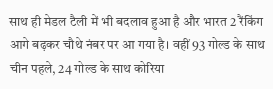साथ ही मेडल टैली में भी बदलाव हुआ है और भारत 2 रैंकिंग आगे बढ़कर चौथे नंबर पर आ गया है। वहीं 93 गोल्ड के साथ चीन पहले, 24 गोल्ड के साथ कोरिया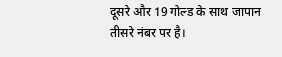दूसरे और 19 गोल्ड के साथ जापान तीसरे नंबर पर है।